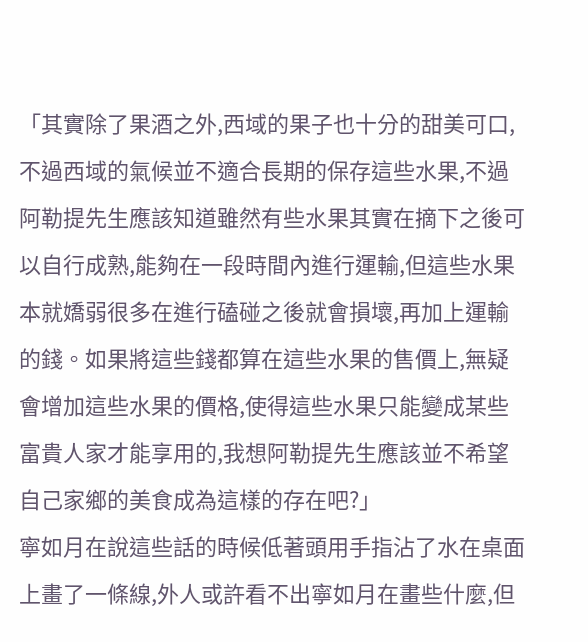「其實除了果酒之外,西域的果子也十分的甜美可口,不過西域的氣候並不適合長期的保存這些水果,不過阿勒提先生應該知道雖然有些水果其實在摘下之後可以自行成熟,能夠在一段時間內進行運輸,但這些水果本就嬌弱很多在進行磕碰之後就會損壞,再加上運輸的錢。如果將這些錢都算在這些水果的售價上,無疑會增加這些水果的價格,使得這些水果只能變成某些富貴人家才能享用的,我想阿勒提先生應該並不希望自己家鄉的美食成為這樣的存在吧?」
寧如月在說這些話的時候低著頭用手指沾了水在桌面上畫了一條線,外人或許看不出寧如月在畫些什麼,但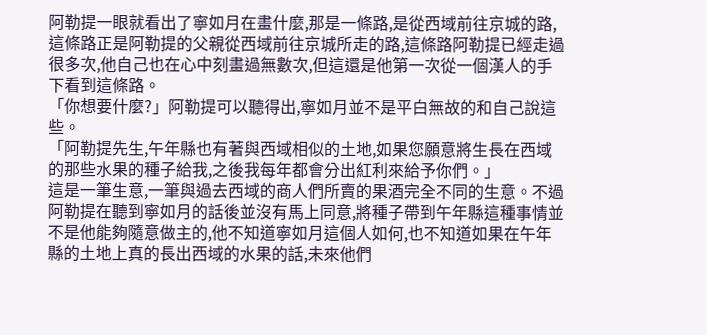阿勒提一眼就看出了寧如月在畫什麼,那是一條路,是從西域前往京城的路,這條路正是阿勒提的父親從西域前往京城所走的路,這條路阿勒提已經走過很多次,他自己也在心中刻畫過無數次,但這還是他第一次從一個漢人的手下看到這條路。
「你想要什麼?」阿勒提可以聽得出,寧如月並不是平白無故的和自己說這些。
「阿勒提先生,午年縣也有著與西域相似的土地,如果您願意將生長在西域的那些水果的種子給我,之後我每年都會分出紅利來給予你們。」
這是一筆生意,一筆與過去西域的商人們所賣的果酒完全不同的生意。不過阿勒提在聽到寧如月的話後並沒有馬上同意,將種子帶到午年縣這種事情並不是他能夠隨意做主的,他不知道寧如月這個人如何,也不知道如果在午年縣的土地上真的長出西域的水果的話,未來他們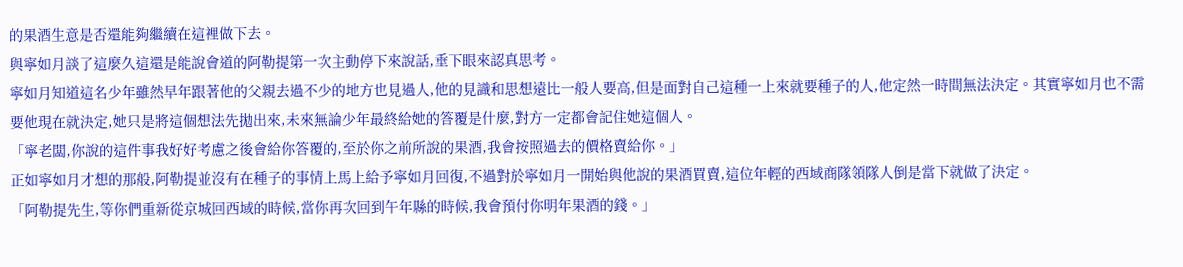的果酒生意是否還能夠繼續在這裡做下去。
與寧如月談了這麼久這還是能說會道的阿勒提第一次主動停下來說話,垂下眼來認真思考。
寧如月知道這名少年雖然早年跟著他的父親去過不少的地方也見過人,他的見識和思想遠比一般人要高,但是面對自己這種一上來就要種子的人,他定然一時間無法決定。其實寧如月也不需要他現在就決定,她只是將這個想法先拋出來,未來無論少年最終給她的答覆是什麼,對方一定都會記住她這個人。
「寧老闆,你說的這件事我好好考慮之後會給你答覆的,至於你之前所說的果酒,我會按照過去的價格賣給你。」
正如寧如月才想的那般,阿勒提並沒有在種子的事情上馬上給予寧如月回復,不過對於寧如月一開始與他說的果酒買賣,這位年輕的西域商隊領隊人倒是當下就做了決定。
「阿勒提先生,等你們重新從京城回西域的時候,當你再次回到午年縣的時候,我會預付你明年果酒的錢。」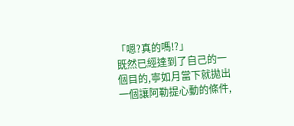「嗯?真的嗎!?」
既然已經達到了自己的一個目的,寧如月當下就拋出一個讓阿勒提心動的條件,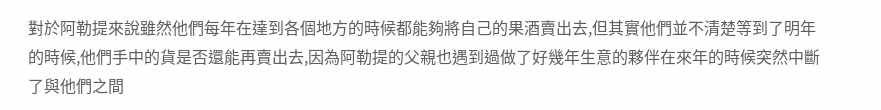對於阿勒提來說雖然他們每年在達到各個地方的時候都能夠將自己的果酒賣出去,但其實他們並不清楚等到了明年的時候,他們手中的貨是否還能再賣出去,因為阿勒提的父親也遇到過做了好幾年生意的夥伴在來年的時候突然中斷了與他們之間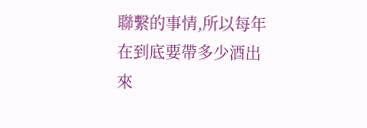聯繫的事情,所以每年在到底要帶多少酒出來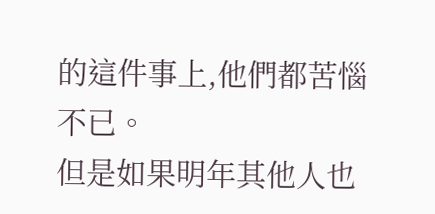的這件事上,他們都苦惱不已。
但是如果明年其他人也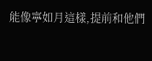能像寧如月這樣,提前和他們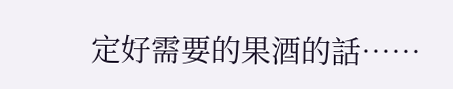定好需要的果酒的話……